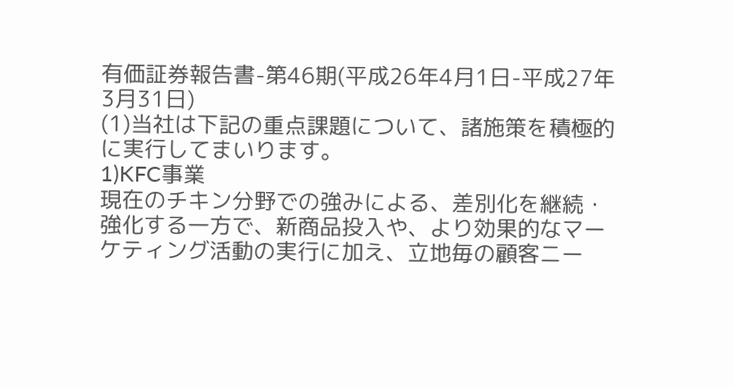有価証券報告書-第46期(平成26年4月1日-平成27年3月31日)
(1)当社は下記の重点課題について、諸施策を積極的に実行してまいります。
1)KFC事業
現在のチキン分野での強みによる、差別化を継続・強化する一方で、新商品投入や、より効果的なマーケティング活動の実行に加え、立地毎の顧客ニー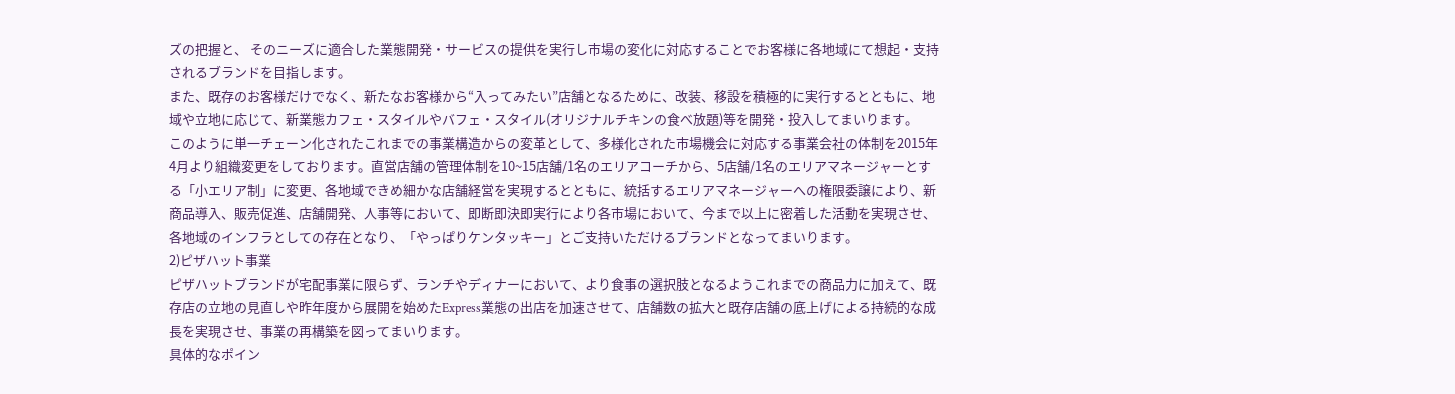ズの把握と、 そのニーズに適合した業態開発・サービスの提供を実行し市場の変化に対応することでお客様に各地域にて想起・支持されるブランドを目指します。
また、既存のお客様だけでなく、新たなお客様から“入ってみたい”店舗となるために、改装、移設を積極的に実行するとともに、地域や立地に応じて、新業態カフェ・スタイルやバフェ・スタイル(オリジナルチキンの食べ放題)等を開発・投入してまいります。
このように単一チェーン化されたこれまでの事業構造からの変革として、多様化された市場機会に対応する事業会社の体制を2015年4月より組織変更をしております。直営店舗の管理体制を10~15店舗/1名のエリアコーチから、5店舗/1名のエリアマネージャーとする「小エリア制」に変更、各地域できめ細かな店舗経営を実現するとともに、統括するエリアマネージャーへの権限委譲により、新商品導入、販売促進、店舗開発、人事等において、即断即決即実行により各市場において、今まで以上に密着した活動を実現させ、各地域のインフラとしての存在となり、「やっぱりケンタッキー」とご支持いただけるブランドとなってまいります。
2)ピザハット事業
ピザハットブランドが宅配事業に限らず、ランチやディナーにおいて、より食事の選択肢となるようこれまでの商品力に加えて、既存店の立地の見直しや昨年度から展開を始めたExpress業態の出店を加速させて、店舗数の拡大と既存店舗の底上げによる持続的な成長を実現させ、事業の再構築を図ってまいります。
具体的なポイン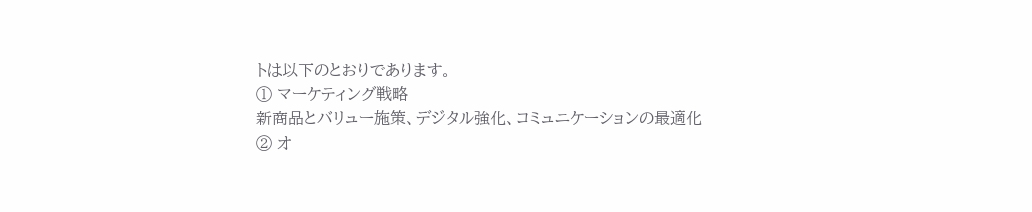トは以下のとおりであります。
① マーケティング戦略
新商品とバリュー施策、デジタル強化、コミュニケーションの最適化
② オ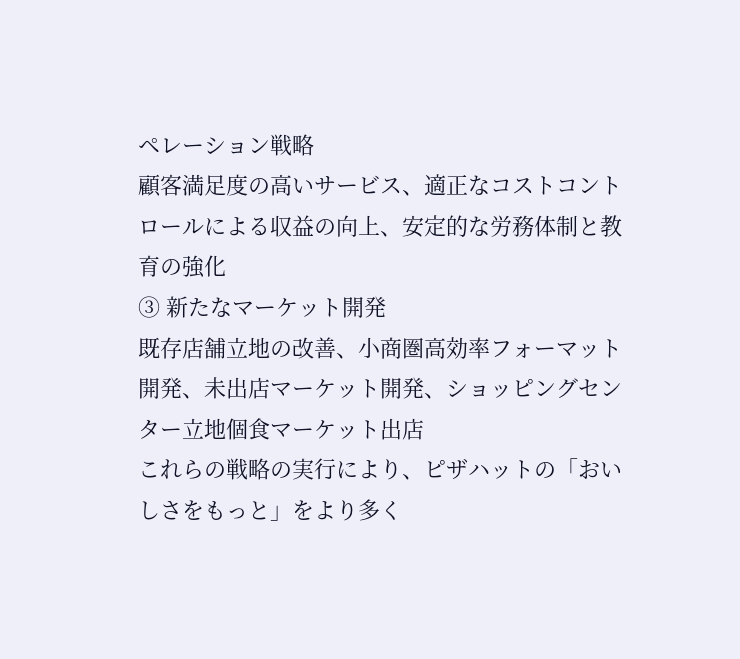ペレーション戦略
顧客満足度の高いサービス、適正なコストコントロールによる収益の向上、安定的な労務体制と教育の強化
③ 新たなマーケット開発
既存店舗立地の改善、小商圏高効率フォーマット開発、未出店マーケット開発、ショッピングセンター立地個食マーケット出店
これらの戦略の実行により、ピザハットの「おいしさをもっと」をより多く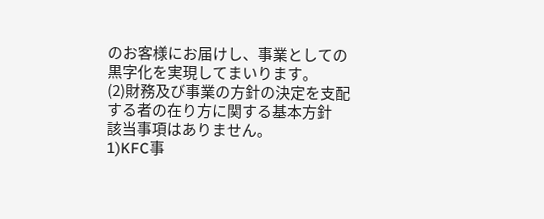のお客様にお届けし、事業としての黒字化を実現してまいります。
(2)財務及び事業の方針の決定を支配する者の在り方に関する基本方針
該当事項はありません。
1)KFC事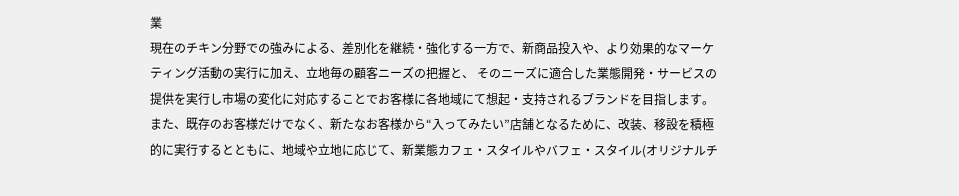業
現在のチキン分野での強みによる、差別化を継続・強化する一方で、新商品投入や、より効果的なマーケティング活動の実行に加え、立地毎の顧客ニーズの把握と、 そのニーズに適合した業態開発・サービスの提供を実行し市場の変化に対応することでお客様に各地域にて想起・支持されるブランドを目指します。
また、既存のお客様だけでなく、新たなお客様から“入ってみたい”店舗となるために、改装、移設を積極的に実行するとともに、地域や立地に応じて、新業態カフェ・スタイルやバフェ・スタイル(オリジナルチ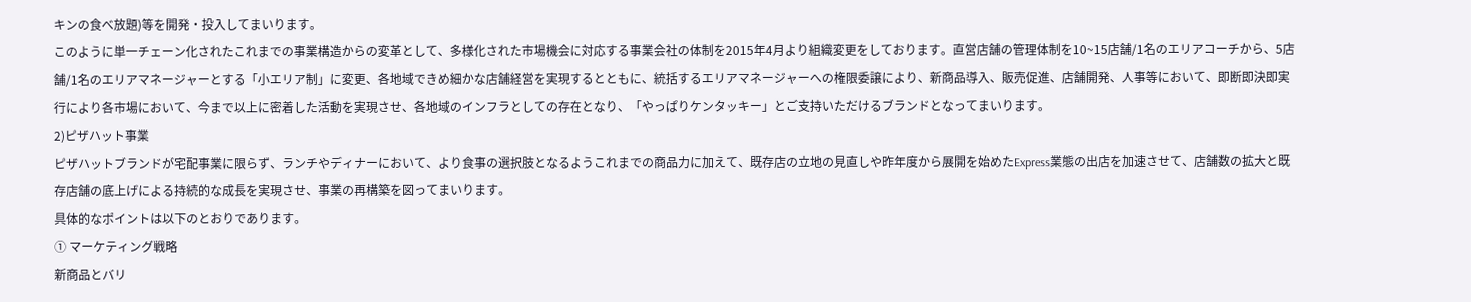キンの食べ放題)等を開発・投入してまいります。
このように単一チェーン化されたこれまでの事業構造からの変革として、多様化された市場機会に対応する事業会社の体制を2015年4月より組織変更をしております。直営店舗の管理体制を10~15店舗/1名のエリアコーチから、5店舗/1名のエリアマネージャーとする「小エリア制」に変更、各地域できめ細かな店舗経営を実現するとともに、統括するエリアマネージャーへの権限委譲により、新商品導入、販売促進、店舗開発、人事等において、即断即決即実行により各市場において、今まで以上に密着した活動を実現させ、各地域のインフラとしての存在となり、「やっぱりケンタッキー」とご支持いただけるブランドとなってまいります。
2)ピザハット事業
ピザハットブランドが宅配事業に限らず、ランチやディナーにおいて、より食事の選択肢となるようこれまでの商品力に加えて、既存店の立地の見直しや昨年度から展開を始めたExpress業態の出店を加速させて、店舗数の拡大と既存店舗の底上げによる持続的な成長を実現させ、事業の再構築を図ってまいります。
具体的なポイントは以下のとおりであります。
① マーケティング戦略
新商品とバリ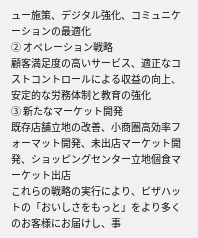ュー施策、デジタル強化、コミュニケーションの最適化
② オペレーション戦略
顧客満足度の高いサービス、適正なコストコントロールによる収益の向上、安定的な労務体制と教育の強化
③ 新たなマーケット開発
既存店舗立地の改善、小商圏高効率フォーマット開発、未出店マーケット開発、ショッピングセンター立地個食マーケット出店
これらの戦略の実行により、ピザハットの「おいしさをもっと」をより多くのお客様にお届けし、事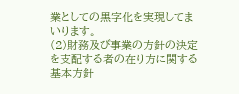業としての黒字化を実現してまいります。
(2)財務及び事業の方針の決定を支配する者の在り方に関する基本方針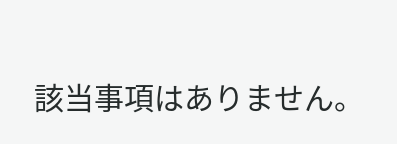該当事項はありません。